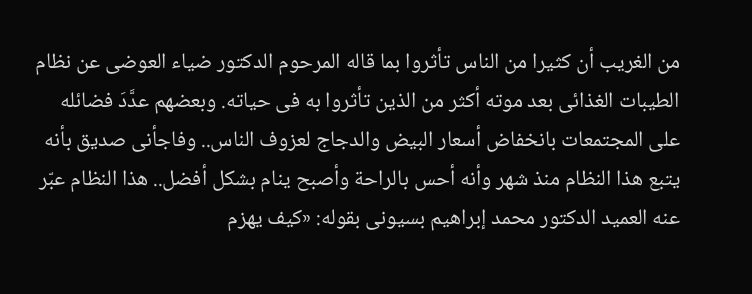من الغريب أن كثيرا من الناس تأثروا بما قاله المرحوم الدكتور ضياء العوضى عن نظام الطيبات الغذائى بعد موته أكثر من الذين تأثروا به فى حياته. وبعضهم عدَّدَ فضائله على المجتمعات بانخفاض أسعار البيض والدجاج لعزوف الناس.. وفاجأنى صديق بأنه يتبع هذا النظام منذ شهر وأنه أحس بالراحة وأصبح ينام بشكل أفضل.. هذا النظام عبّر عنه العميد الدكتور محمد إبراهيم بسيونى بقوله: «كيف يهزم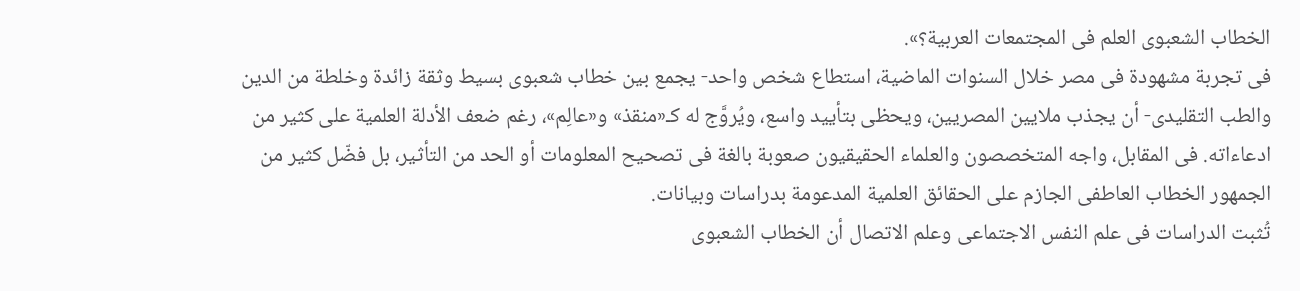الخطاب الشعبوى العلم فى المجتمعات العربية؟».
فى تجربة مشهودة فى مصر خلال السنوات الماضية، استطاع شخص واحد- يجمع بين خطاب شعبوى بسيط وثقة زائدة وخلطة من الدين والطب التقليدى- أن يجذب ملايين المصريين، ويحظى بتأييد واسع، ويُروَّج له كـ«منقذ» و«عالِم»، رغم ضعف الأدلة العلمية على كثير من ادعاءاته. فى المقابل، واجه المتخصصون والعلماء الحقيقيون صعوبة بالغة فى تصحيح المعلومات أو الحد من التأثير، بل فضّل كثير من الجمهور الخطاب العاطفى الجازم على الحقائق العلمية المدعومة بدراسات وبيانات.
تُثبت الدراسات فى علم النفس الاجتماعى وعلم الاتصال أن الخطاب الشعبوى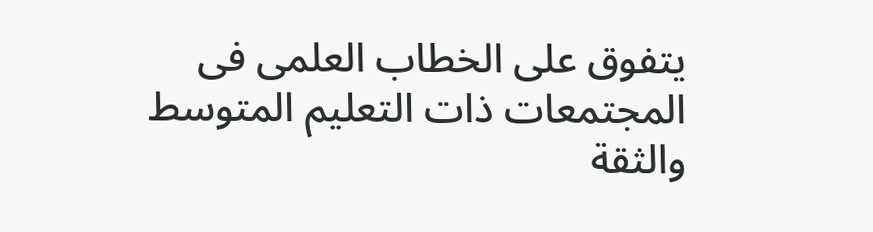يتفوق على الخطاب العلمى فى المجتمعات ذات التعليم المتوسط والثقة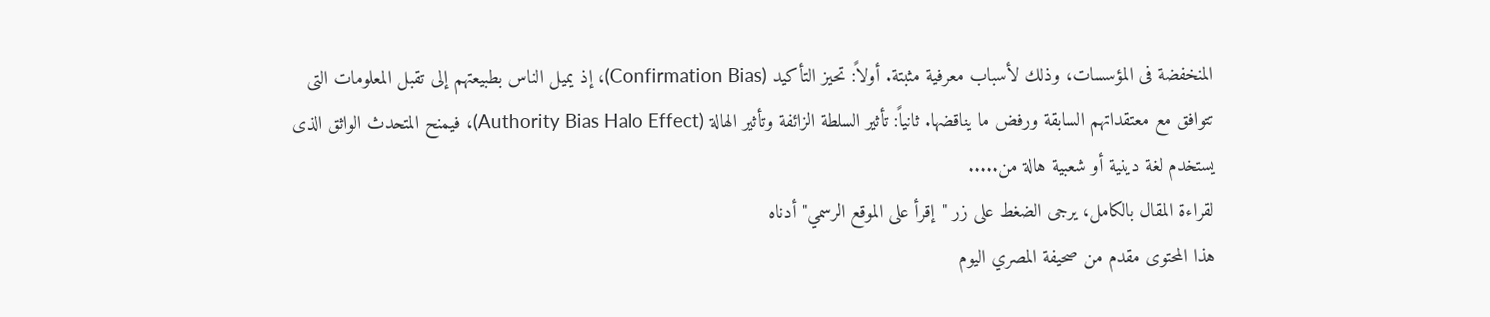المنخفضة فى المؤسسات، وذلك لأسباب معرفية مثبتة. أولاً: تحيز التأكيد (Confirmation Bias)، إذ يميل الناس بطبيعتهم إلى تقبل المعلومات التى تتوافق مع معتقداتهم السابقة ورفض ما يناقضها. ثانياً: تأثير السلطة الزائفة وتأثير الهالة (Authority Bias Halo Effect)، فيمنح المتحدث الواثق الذى يستخدم لغة دينية أو شعبية هالة من.....
لقراءة المقال بالكامل، يرجى الضغط على زر "إقرأ على الموقع الرسمي" أدناه
هذا المحتوى مقدم من صحيفة المصري اليوم